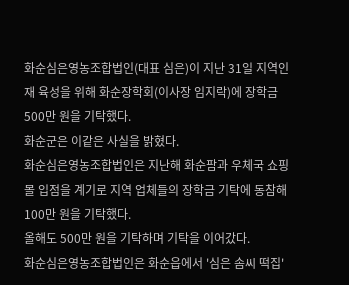화순심은영농조합법인(대표 심은)이 지난 31일 지역인재 육성을 위해 화순장학회(이사장 임지락)에 장학금 500만 원을 기탁했다.
화순군은 이같은 사실을 밝혔다.
화순심은영농조합법인은 지난해 화순팜과 우체국 쇼핑몰 입점을 계기로 지역 업체들의 장학금 기탁에 동참해 100만 원을 기탁했다.
올해도 500만 원을 기탁하며 기탁을 이어갔다.
화순심은영농조합법인은 화순읍에서 '심은 솜씨 떡집'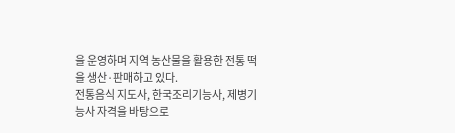을 운영하며 지역 농산물을 활용한 전통 떡을 생산·판매하고 있다.
전통음식 지도사, 한국조리기능사, 제병기능사 자격을 바탕으로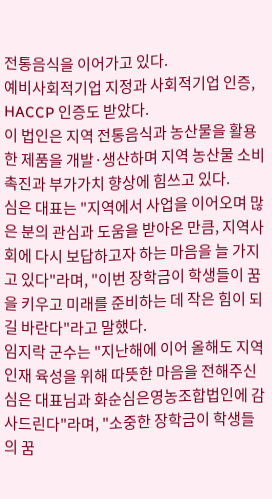전통음식을 이어가고 있다.
예비사회적기업 지정과 사회적기업 인증, HACCP 인증도 받았다.
이 법인은 지역 전통음식과 농산물을 활용한 제품을 개발·생산하며 지역 농산물 소비 촉진과 부가가치 향상에 힘쓰고 있다.
심은 대표는 "지역에서 사업을 이어오며 많은 분의 관심과 도움을 받아온 만큼, 지역사회에 다시 보답하고자 하는 마음을 늘 가지고 있다"라며, "이번 장학금이 학생들이 꿈을 키우고 미래를 준비하는 데 작은 힘이 되길 바란다"라고 말했다.
임지락 군수는 "지난해에 이어 올해도 지역인재 육성을 위해 따뜻한 마음을 전해주신 심은 대표님과 화순심은영농조합법인에 감사드린다"라며, "소중한 장학금이 학생들의 꿈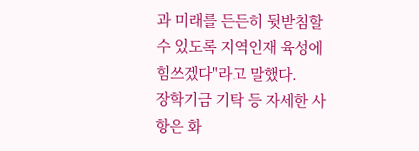과 미래를 든든히 뒷받침할 수 있도록 지역인재 육성에 힘쓰겠다"라고 말했다.
장학기금 기탁 등 자세한 사항은 화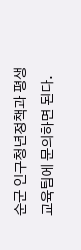순군 인구청년정책과 평생교육팀에 문의하면 된다.